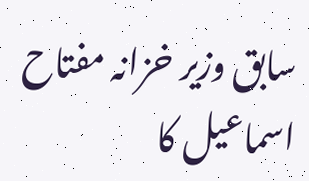سابق وزیر خزانہ مفتاح اسماعیل کا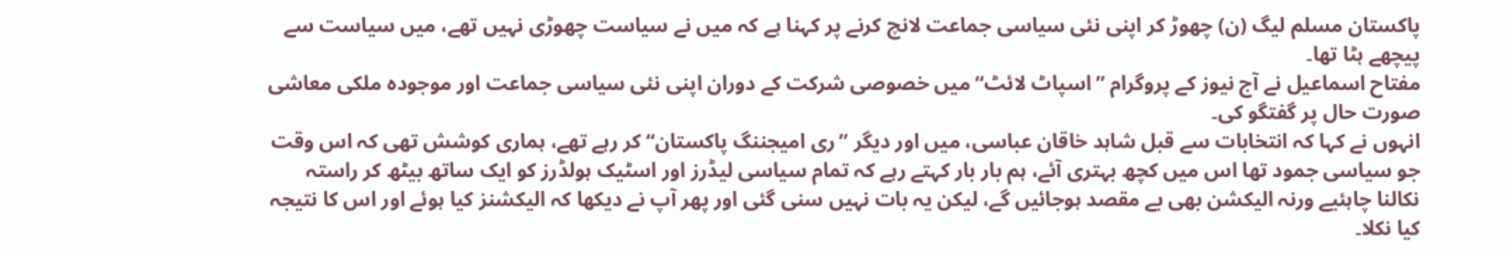پاکستان مسلم لیگ (ن) چھوڑ کر اپنی نئی سیاسی جماعت لانچ کرنے پر کہنا ہے کہ میں نے سیاست چھوڑی نہیں تھے، میں سیاست سے پیچھے ہٹا تھا۔
مفتاح اسماعیل نے آج نیوز کے پروگرام ”اسپاٹ لائٹ“ میں خصوصی شرکت کے دوران اپنی نئی سیاسی جماعت اور موجودہ ملکی معاشی صورت حال پر گفتگو کی۔
انہوں نے کہا کہ انتخابات سے قبل شاہد خاقان عباسی، میں اور دیگر ”ری امیجننگ پاکستان“ کر رہے تھے، ہماری کوشش تھی کہ اس وقت جو سیاسی جمود تھا اس میں کچھ بہتری آئے، ہم بار بار کہتے رہے کہ تمام سیاسی لیڈرز اور اسٹیک ہولڈرز کو ایک ساتھ بیٹھ کر راستہ نکالنا چاہئیے ورنہ الیکشن بھی بے مقصد ہوجائیں گے، لیکن یہ بات نہیں سنی گئی اور پھر آپ نے دیکھا کہ الیکشنز کیا ہوئے اور اس کا نتیجہ کیا نکلا۔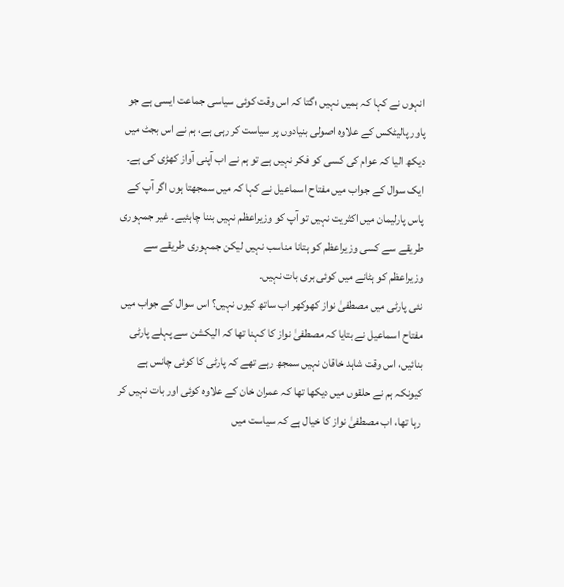انہوں نے کہا کہ ہمیں نہیں ؛گتا کہ اس وقت کوئی سیاسی جماعت ایسی ہے جو پاور پالیٹکس کے علاوہ اصولی بنیادوں پر سیاست کر رہی ہے، ہم نے اس بجٹ میں دیکھ الیا کہ عوام کی کسی کو فکر نہیں ہے تو ہم نے اب آپنی آواز کھڑی کی ہے۔
ایک سوال کے جواب میں مفتاح اسماعیل نے کہا کہ میں سمجھتا ہوں اگر آپ کے پاس پارلیمان میں اکثریت نہیں تو آپ کو وزیراعظم نہیں بننا چاہئیے۔ غیر جمہوری طریقے سے کسی وزیراعظم کو ہتانا مناسب نہیں لیکن جمہوری طریقے سے وزیراعظم کو ہٹانے میں کوئی بری بات نہیں۔
نئی پارٹی میں مصطفیٰ نواز کھوکھر اب ساتھ کیوں نہیں؟ اس سوال کے جواب میں مفتاح اسماعیل نے بتایا کہ مصطفیٰ نواز کا کہنا تھا کہ الیکشن سے پہلے پارٹی بنائیں، اس وقت شاہد خاقان نہیں سمجھ رہے تھے کہ پارٹی کا کوئی چانس ہے کیونکہ ہم نے حلقوں میں دیکھا تھا کہ عمران خان کے علاوہ کوئی اور بات نہیں کر رہا تھا، اب مصطفیٰ نواز کا خیال ہے کہ سیاست میں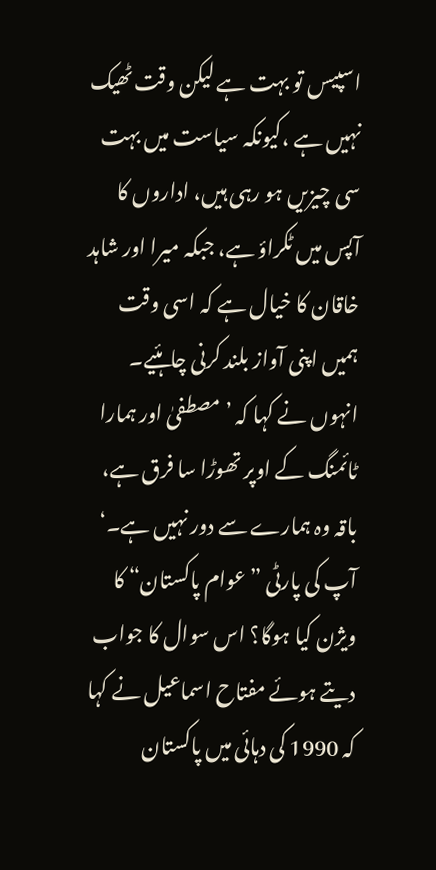اسپیس تو بہت ہے لیکن وقت ٹھیک نہیں ہے ،کیونکہ سیاست میں بہت سی چیزیں ہو رہی ہیں، اداروں کا آپس میں ٹکراؤ ہے، جبکہ میرا اور شاہد خاقان کا خیال ہے کہ اسی وقت ہمیں اپنی آواز بلند کرنی چاہئیے۔
انہوں نے کہا کہ ’مصطفیٰ اور ہمارا ٹائمنگ کے اوپر تھوڑا سا فرق ہے، باقہ وہ ہمارے سے دور نہیں ہے۔‘
آپ کی پارٹی ”عوام پاکستان“ کا ویژن کیا ہوگا؟ اس سوال کا جواب دیتے ہوئے مفتاح اسماعیل نے کہا کہ 1990 کی دہائی میں پاکستان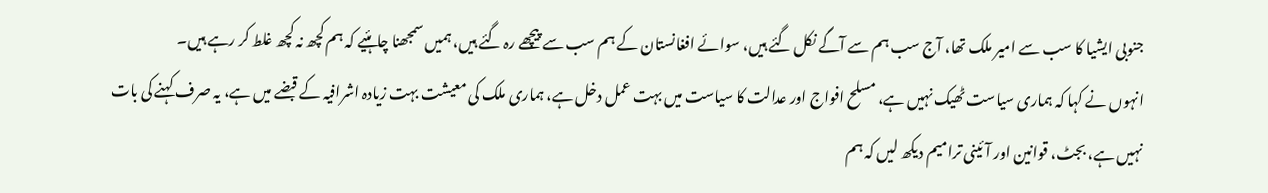جنوبی ایشیا کا سب سے امیر ملک تھا، آج سب ہم سے آگے نکل گئے ہیں، سوائے افغانستان کے ہم سب سے پیچھے رہ گئے ہیں، ہمیں سمجھنا چاہئیے کہ ہم کچھ نہ کچھ غلط کر رہے ہیں۔
انہوں نے کہا کہ ہماری سیاست ٹھیک نہیں ہے، مسلح افواج اور عدالت کا سیاست میں بہت عمل دخل ہے، ہماری ملک کی معیشت بہت زیادہ اشرافیہ کے قبضے میں ہے، یہ صرف کہنے کی بات نہیں ہے، بجٹ، قوانین اور آئینی ترامیم دیکھ لیں کہ ہم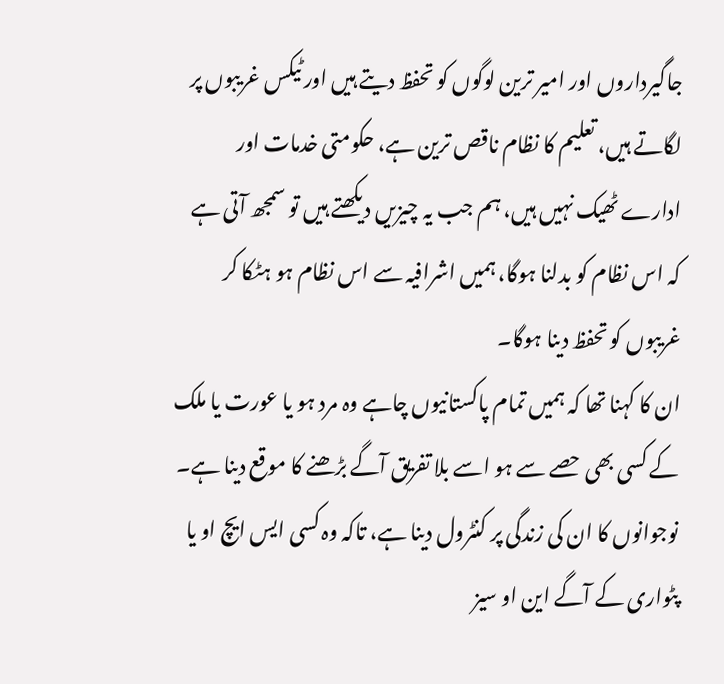جاگیرداروں اور امیر ترین لوگوں کو تحفظ دیتے ہیں اور ٹیکس غریبوں پر لگاتے ہیں، تعلیم کا نظام ناقص ترین ہے، حکومتی خدمات اور ادارے ٹھیک نہیں ہیں، ہم جب یہ چیزیں دیکھتے ہیں تو سمجھ آتی ہے کہ اس نظام کو بدلنا ہوگا، ہمیں اشرافیہ سے اس نظام ہو ہٹکا کر غریبوں کو تحفظ دینا ہوگا۔
ان کا کہنا تھا کہ ہمیں تمام پاکستانیوں چاہے وہ مرد ہو یا عورت یا ملک کے کسی بھی حصے سے ہو اسے بلا تفریق آگے بڑھنے کا موقع دینا ہے۔ نوجوانوں کا ان کی زندگی پر کنٹرول دینا ہے، تاکہ وہ کسی ایس ایچ او یا پٹواری کے آگے این او سیز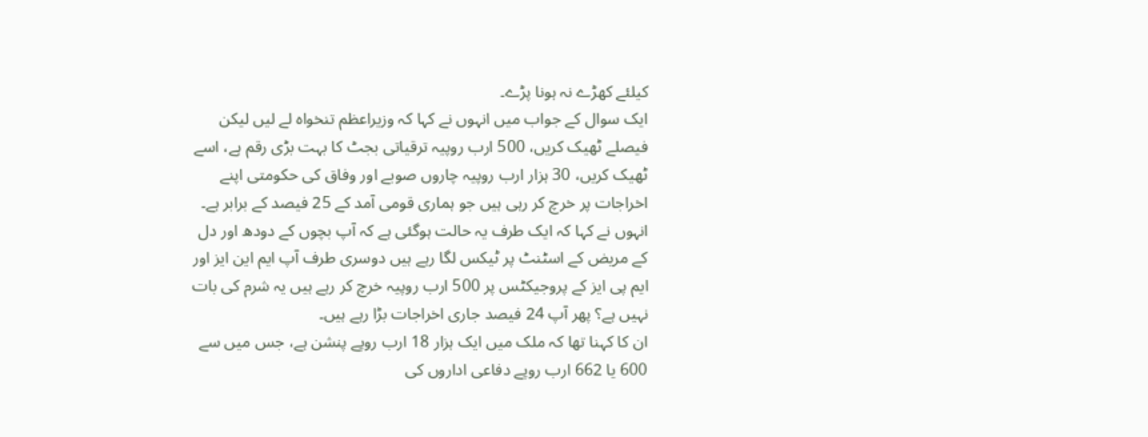کیلئے کھڑے نہ ہونا پڑے۔
ایک سوال کے جواب میں انہوں نے کہا کہ وزیراعظم تنخواہ لے لیں لیکن فیصلے ٹھیک کریں، 500 ارب روپیہ ترقیاتی بجٹ کا بہت بڑی رقم ہے، اسے ٹھیک کریں، 30 ہزار ارب روپیہ چاروں صوبے اور وفاق کی حکومتی اپنے اخراجات پر خرچ کر رہی ہیں جو ہماری قومی آمد کے 25 فیصد کے برابر ہے۔
انہوں نے کہا کہ ایک طرف یہ حالت ہوگئی ہے کہ آپ بچوں کے دودھ اور دل کے مریض کے اسٹنٹ پر ٹیکس لگا رہے ہیں دوسری طرف آپ ایم این ایز اور ایم پی ایز کے پروجیکٹس پر 500 ارب روپیہ خرچ کر رہے ہیں یہ شرم کی بات نہیں ہے؟ پھر آپ 24 فیصد جاری اخراجات بڑا رہے ہیں۔
ان کا کہنا تھا کہ ملک میں ایک ہزار 18 ارب روپے پنشن ہے، جس میں سے 600 یا 662 ارب روپے دفاعی اداروں کی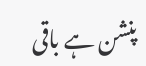پنشن ہے باقی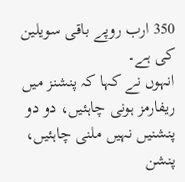350 ارب روپے باقی سویلین کی ہے۔
انہوں نے کہا کہ پنشنز میں ریفارمز ہونی چاہئیں، دو دو پنشنیں نہیں ملنی چاہئیں، پنشن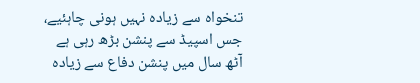تنخواہ سے زیادہ نہیں ہونی چاہئیے، جس اسپیڈ سے پنشن بڑھ رہی ہے آٹھ سال میں پنشن دفاع سے زیادہ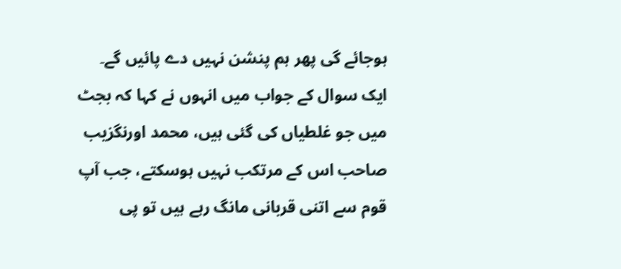ہوجائے گی پھر ہم پنشن نہیں دے پائیں گے۔
ایک سوال کے جواب میں انہوں نے کہا کہ بجٹ میں جو غلطیاں کی گئی ہیں، محمد اورنگزیب صاحب اس کے مرتکب نہیں ہوسکتے، جب آپ قوم سے اتنی قربانی مانگ رہے ہیں تو پی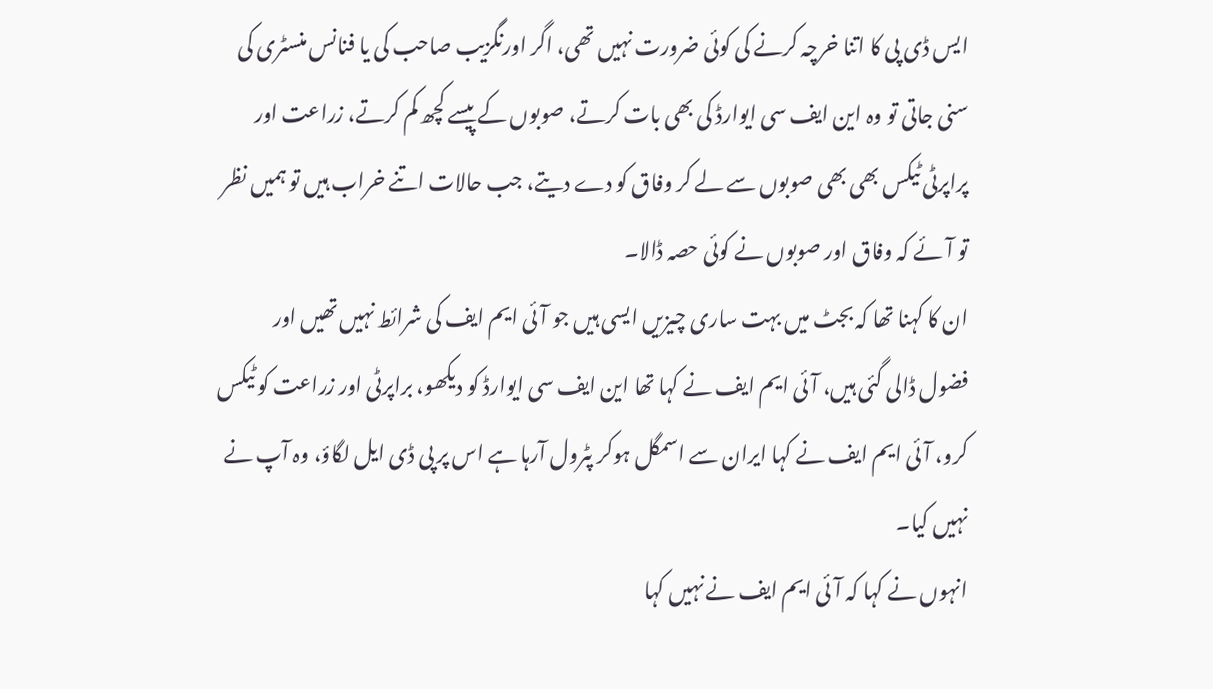ایس ڈی پی کا اتنا خرچہ کرنے کی کوئی ضرورت نہیں تھی، اگر اورنگزیب صاحب کی یا فنانس منسٹری کی سنی جاتی تو وہ این ایف سی ایوارڈ کی بھی بات کرتے، صوبوں کے پیسے کچھ کم کرتے، زراعت اور پراپرٹی ٹیکس بھی بھی صوبوں سے لے کر وفاق کو دے دیتے، جب حالات اتنے خراب ہیں تو ہمیں نظر تو آئے کہ وفاق اور صوبوں نے کوئی حصہ ڈالا۔
ان کا کہنا تھا کہ بجٹ میں بہت ساری چیزیں ایسی ہیں جو آئی ایم ایف کی شرائط نہیں تھیں اور فضول ڈالی گئی ہیں، آئی ایم ایف نے کہا تھا این ایف سی ایوارڈ کو دیکھو، براپرٹی اور زراعت کو ٹیکس کرو، آئی ایم ایف نے کہا ایران سے اسمگل ہوکر پٹرول آرہا ہے اس پر پی ڈی ایل لگاؤ، وہ آپ نے نہیں کیا۔
انہوں نے کہا کہ آئی ایم ایف نے نہیں کہا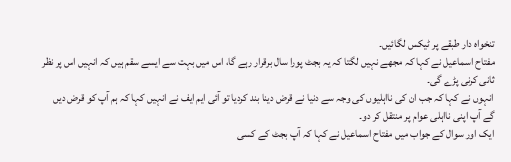تنخواہ دار طبقے پر ٹیکس لگائیں۔
مفتاح اسماعیل نے کہا کہ مجھے نہیں لگتا کہ یہ بجٹ پورا سال برقرار رہے گا، اس میں بہت سے ایسے سقم ہیں کہ انہیں اس پر نظر ثانی کرنی پڑے گی۔
انہوں نے کہا کہ جب ان کی نااہلیوں کی وجہ سے دنیا نے قرض دینا بند کردیا تو آئی ایم ایف نے انہیں کہا کہ ہم آپ کو قرض دیں گے آپ اپنی نااہلی عوام پر منتقل کر دو۔
ایک اور سوال کے جواب میں مفتاح اسماعیل نے کہا کہ آپ بجٹ کے کسی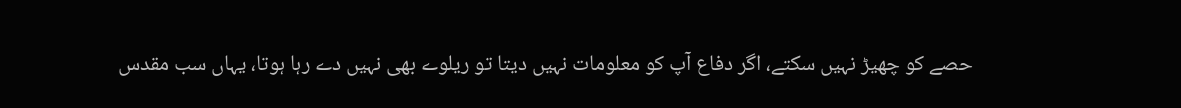حصے کو چھیڑ نہیں سکتے، اگر دفاع آپ کو معلومات نہیں دیتا تو ریلوے بھی نہیں دے رہا ہوتا، یہاں سب مقدس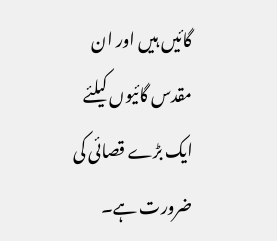گائیں ہیں اور ان مقدس گائیوں کیلئے ایک بڑے قصائی کی ضرورت ہے۔